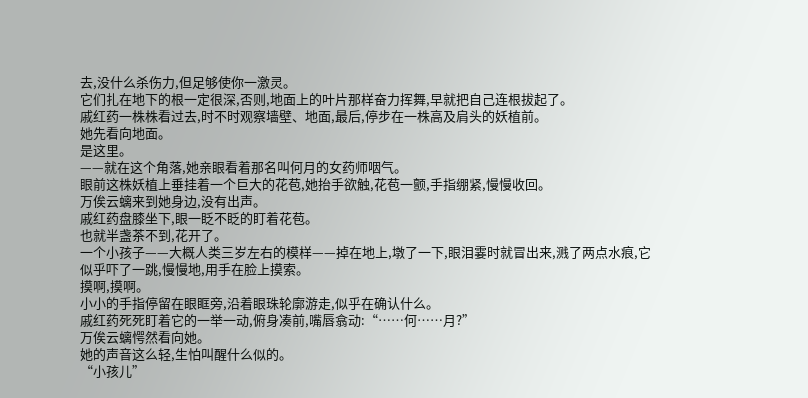去,没什么杀伤力,但足够使你一激灵。
它们扎在地下的根一定很深,否则,地面上的叶片那样奋力挥舞,早就把自己连根拔起了。
戚红药一株株看过去,时不时观察墙壁、地面,最后,停步在一株高及肩头的妖植前。
她先看向地面。
是这里。
——就在这个角落,她亲眼看着那名叫何月的女药师咽气。
眼前这株妖植上垂挂着一个巨大的花苞,她抬手欲触,花苞一颤,手指绷紧,慢慢收回。
万俟云螭来到她身边,没有出声。
戚红药盘膝坐下,眼一眨不眨的盯着花苞。
也就半盏茶不到,花开了。
一个小孩子——大概人类三岁左右的模样——掉在地上,墩了一下,眼泪霎时就冒出来,溅了两点水痕,它似乎吓了一跳,慢慢地,用手在脸上摸索。
摸啊,摸啊。
小小的手指停留在眼眶旁,沿着眼珠轮廓游走,似乎在确认什么。
戚红药死死盯着它的一举一动,俯身凑前,嘴唇翕动:“……何……月?”
万俟云螭愕然看向她。
她的声音这么轻,生怕叫醒什么似的。
“小孩儿”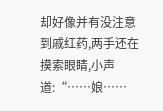却好像并有没注意到戚红药,两手还在摸索眼睛,小声道:“……娘……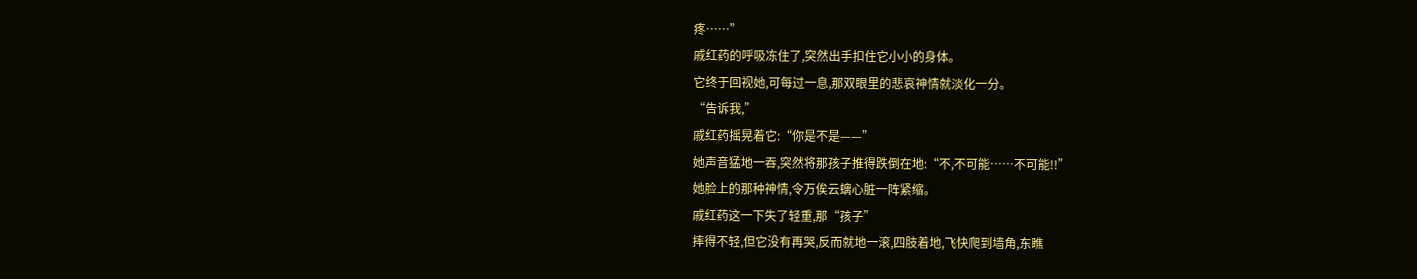疼……”
戚红药的呼吸冻住了,突然出手扣住它小小的身体。
它终于回视她,可每过一息,那双眼里的悲哀神情就淡化一分。
“告诉我,”
戚红药摇晃着它:“你是不是——”
她声音猛地一吞,突然将那孩子推得跌倒在地:“不,不可能……不可能!!”
她脸上的那种神情,令万俟云螭心脏一阵紧缩。
戚红药这一下失了轻重,那“孩子”
摔得不轻,但它没有再哭,反而就地一滚,四肢着地,飞快爬到墙角,东瞧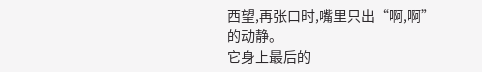西望,再张口时,嘴里只出“啊,啊”
的动静。
它身上最后的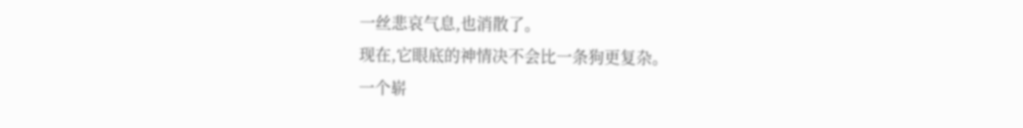一丝悲哀气息,也消散了。
现在,它眼底的神情决不会比一条狗更复杂。
一个崭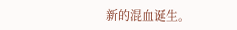新的混血诞生。